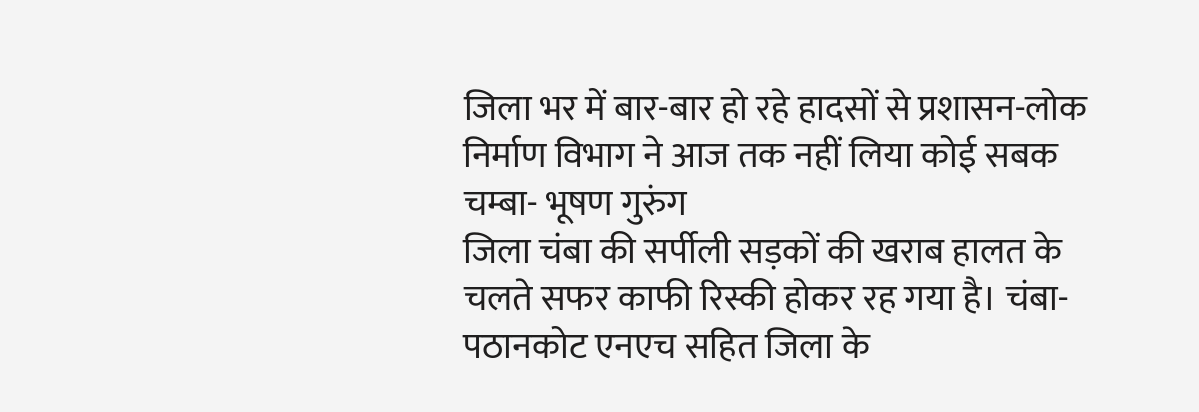जिला भर में बार-बार हो रहे हादसों से प्रशासन-लोक निर्माण विभाग ने आज तक नहीं लिया कोई सबक
चम्बा- भूषण गुरुंग
जिला चंबा की सर्पीली सड़कों की खराब हालत के चलते सफर काफी रिस्की होकर रह गया है। चंबा-पठानकोट एनएच सहित जिला के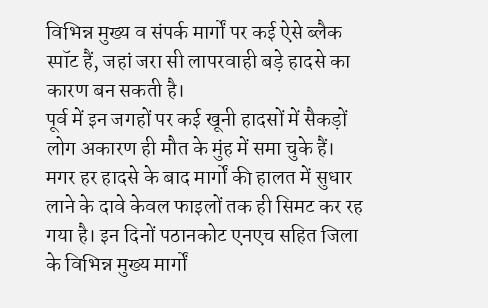विभिन्न मुख्य व संपर्क मार्गों पर कई ऐसे ब्लैक स्पॉट हैं, जहां जरा सी लापरवाही बड़े हादसे का कारण बन सकती है।
पूर्व में इन जगहों पर कई खूनी हादसों में सैकड़ों लोग अकारण ही मौत के मुंह में समा चुके हैं। मगर हर हादसे के बाद मार्गों की हालत में सुधार लाने के दावे केवल फाइलों तक ही सिमट कर रह गया है। इन दिनों पठानकोट एनएच सहित जिला के विभिन्न मुख्य मार्गों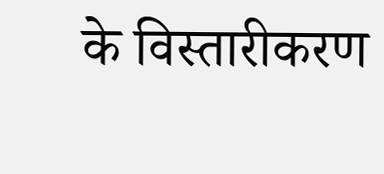के विस्तारीकरण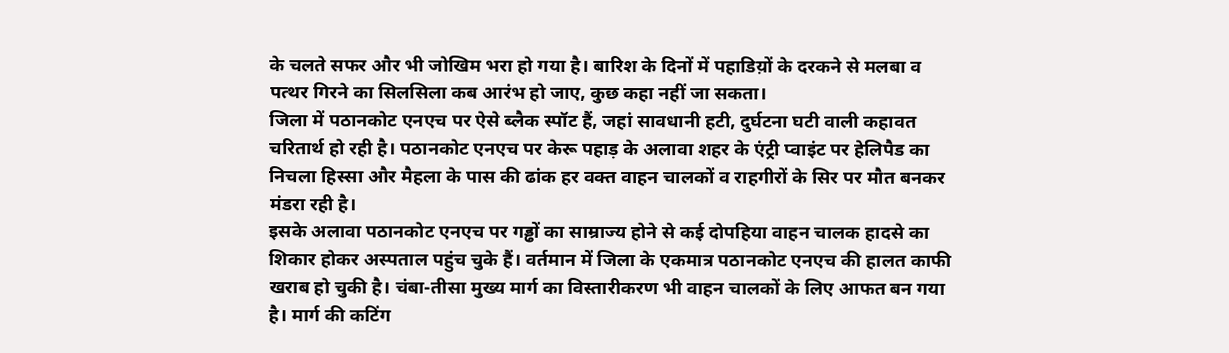के चलते सफर और भी जोखिम भरा हो गया है। बारिश के दिनों में पहाडिय़ों के दरकने से मलबा व पत्थर गिरने का सिलसिला कब आरंभ हो जाए, कुछ कहा नहीं जा सकता।
जिला में पठानकोट एनएच पर ऐसे ब्लैक स्पॉट हैं, जहां सावधानी हटी, दुर्घटना घटी वाली कहावत चरितार्थ हो रही है। पठानकोट एनएच पर केरू पहाड़ के अलावा शहर के एंट्री प्वाइंट पर हेलिपैड का निचला हिस्सा और मैहला के पास की ढांक हर वक्त वाहन चालकों व राहगीरों के सिर पर मौत बनकर मंडरा रही है।
इसके अलावा पठानकोट एनएच पर गड्ढों का साम्राज्य होने से कई दोपहिया वाहन चालक हादसे का शिकार होकर अस्पताल पहुंच चुके हैं। वर्तमान में जिला के एकमात्र पठानकोट एनएच की हालत काफी खराब हो चुकी है। चंबा-तीसा मुख्य मार्ग का विस्तारीकरण भी वाहन चालकों के लिए आफत बन गया है। मार्ग की कटिंग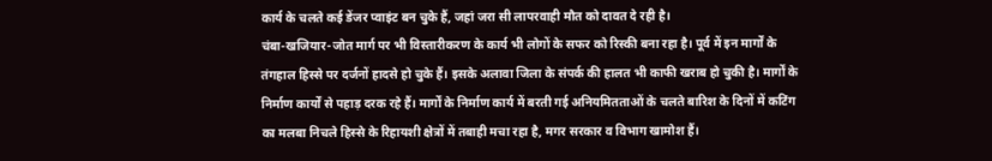कार्य के चलते कई डेंजर प्वाइंट बन चुके हैं, जहां जरा सी लापरवाही मौत को दावत दे रही है।
चंबा-खजियार-जोत मार्ग पर भी विस्तारीकरण के कार्य भी लोगों के सफर को रिस्की बना रहा है। पूर्व में इन मार्गों के तंगहाल हिस्से पर दर्जनों हादसे हो चुके हैं। इसके अलावा जिला के संपर्क की हालत भी काफी खराब हो चुकी है। मार्गों के निर्माण कार्यों से पहाड़ दरक रहे हैं। मार्गों के निर्माण कार्य में बरती गई अनियमितताओं के चलते बारिश के दिनों में कटिंग का मलबा निचले हिस्से के रिहायशी क्षेत्रों में तबाही मचा रहा है, मगर सरकार व विभाग खामोश हैं।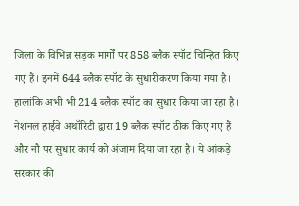जिला के विभिन्न सड़क मार्गों पर 858 ब्लैक स्पॉट चिन्हित किए गए हैं। इनमें 644 ब्लैक स्पॉट के सुधारीकरण किया गया है। हालांकि अभी भी 214 ब्लैक स्पॉट का सुधार किया जा रहा है। नेशनल हाईवे अथॉरिटी द्वारा 19 ब्लैक स्पॉट ठीक किए गए हैं और नौ पर सुधार कार्य को अंजाम दिया जा रहा है। ये आंकड़े सरकार की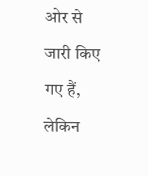ओर से जारी किए गए हैं, लेकिन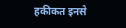हकीकत इनसे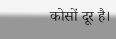कोसों दूर है।